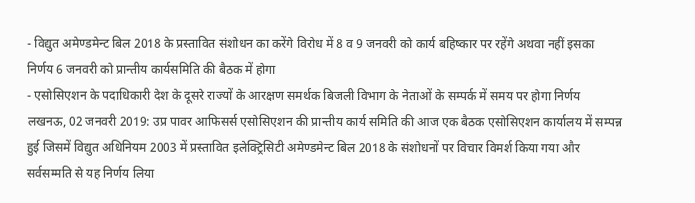- विद्युत अमेण्डमेन्ट बिल 2018 के प्रस्तावित संशोधन का करेंगे विरोध में 8 व 9 जनवरी को कार्य बहिष्कार पर रहेंगे अथवा नहीं इसका निर्णय 6 जनवरी को प्रान्तीय कार्यसमिति की बैठक में होगा
- एसोसिएशन के पदाधिकारी देश के दूसरे राज्यों के आरक्षण समर्थक बिजली विभाग के नेताओं के सम्पर्क में समय पर होगा निर्णय
लखनऊ, 02 जनवरी 2019: उप्र पावर आफिसर्स एसोसिएशन की प्रान्तीय कार्य समिति की आज एक बैठक एसोसिएशन कार्यालय में सम्पन्न हुई जिसमें विद्युत अधिनियम 2003 में प्रस्तावित इलेक्ट्रिसिटी अमेण्डमेन्ट बिल 2018 के संशोधनों पर विचार विमर्श किया गया और सर्वसम्मति से यह निर्णय लिया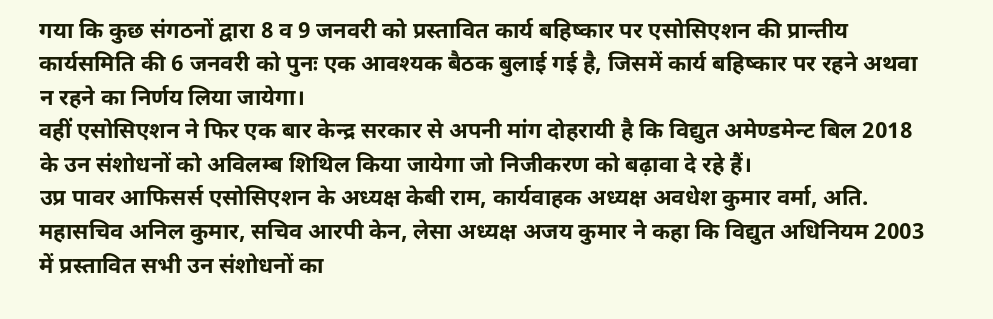गया कि कुछ संगठनों द्वारा 8 व 9 जनवरी को प्रस्तावित कार्य बहिष्कार पर एसोसिएशन की प्रान्तीय कार्यसमिति की 6 जनवरी को पुनः एक आवश्यक बैठक बुलाई गई है, जिसमें कार्य बहिष्कार पर रहने अथवा न रहने का निर्णय लिया जायेगा।
वहीं एसोसिएशन ने फिर एक बार केन्द्र सरकार से अपनी मांग दोहरायी है कि विद्युत अमेण्डमेन्ट बिल 2018 के उन संशोधनों को अविलम्ब शिथिल किया जायेगा जो निजीकरण को बढ़ावा दे रहे हैं।
उप्र पावर आफिसर्स एसोसिएशन के अध्यक्ष केबी राम, कार्यवाहक अध्यक्ष अवधेश कुमार वर्मा, अति. महासचिव अनिल कुमार, सचिव आरपी केन, लेसा अध्यक्ष अजय कुमार ने कहा कि विद्युत अधिनियम 2003 में प्रस्तावित सभी उन संशोधनों का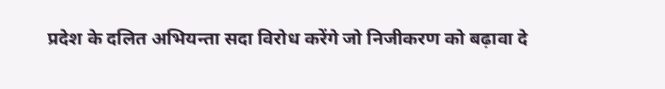प्रदेश के दलित अभियन्ता सदा विरोध करेंगे जो निजीकरण को बढ़ावा दे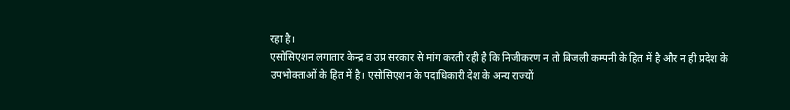रहा है।
एसोसिएशन लगातार केन्द्र व उप्र सरकार से मांग करती रही है कि निजीकरण न तो बिजली कम्पनी के हित में है और न ही प्रदेश के उपभोक्ताओं के हित में है। एसोसिएशन के पदाधिकारी देश के अन्य राज्यों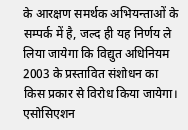के आरक्षण समर्थक अभियन्ताओं के सम्पर्क में है, जल्द ही यह निर्णय ले लिया जायेगा कि विद्युत अधिनियम 2003 के प्रस्तावित संशोधन का किस प्रकार से विरोध किया जायेगा।
एसोसिएशन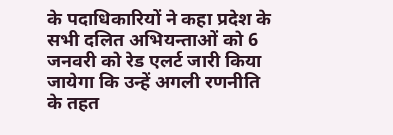के पदाधिकारियों ने कहा प्रदेश के सभी दलित अभियन्ताओं को 6 जनवरी को रेड एलर्ट जारी किया जायेगा कि उन्हें अगली रणनीति के तहत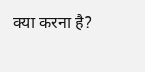क्या करना है?